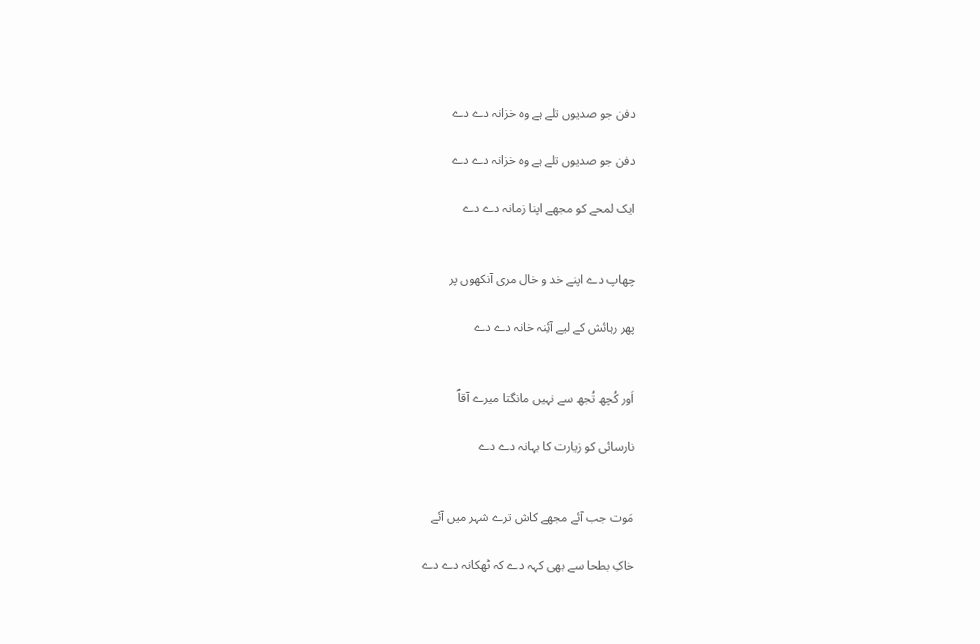دفن جو صدیوں تلے ہے وہ خزانہ دے دے

دفن جو صدیوں تلے ہے وہ خزانہ دے دے

ایک لمحے کو مجھے اپنا زمانہ دے دے


چھاپ دے اپنے خد و خال مری آنکھوں پر

پھر رہائش کے لیے آئِنہ خانہ دے دے


اَور کُچھ تُجھ سے نہیں مانگتا میرے آقاؐ

نارسائی کو زیارت کا بہانہ دے دے


مَوت جب آئے مجھے کاش ترے شہر میں آئے

خاکِ بطحا سے بھی کہہ دے کہ ٹھکانہ دے دے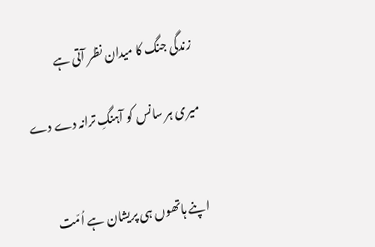زندگی جنگ کا میدان نظر آتی ہے

میری ہر سانس کو آہنگِ ترانہ دے دے


اپنے ہاتھوں ہی پریشان ہے اُمّت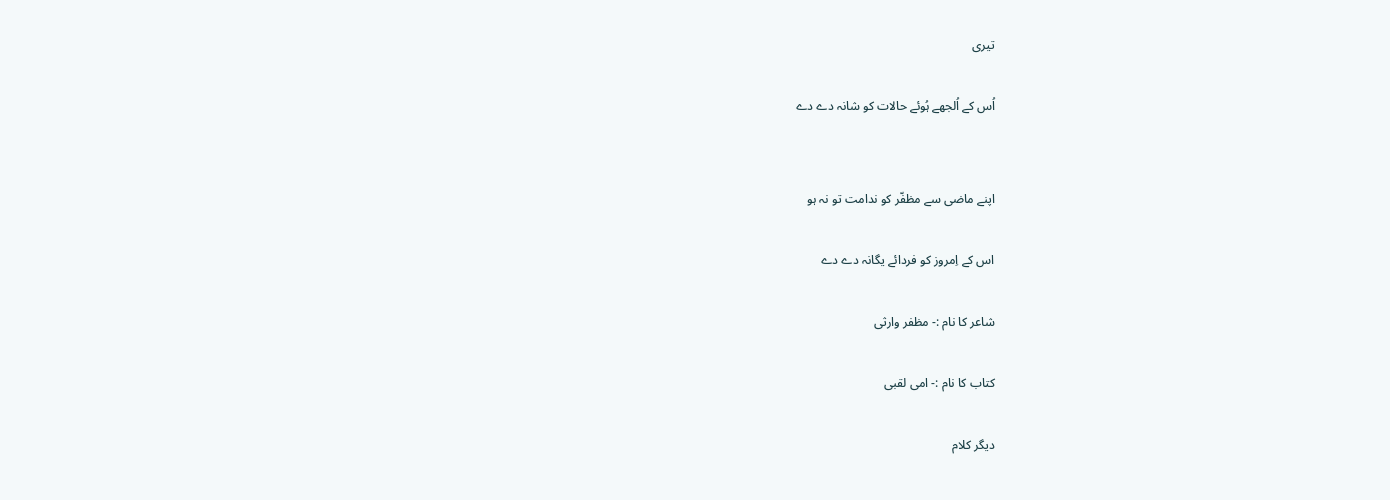تیری

اُس کے اُلجھے ہُوئے حالات کو شانہ دے دے


اپنے ماضی سے مظفّر کو ندامت تو نہ ہو

اس کے اِمروز کو فردائے یگانہ دے دے

شاعر کا نام :- مظفر وارثی

کتاب کا نام :- امی لقبی

دیگر کلام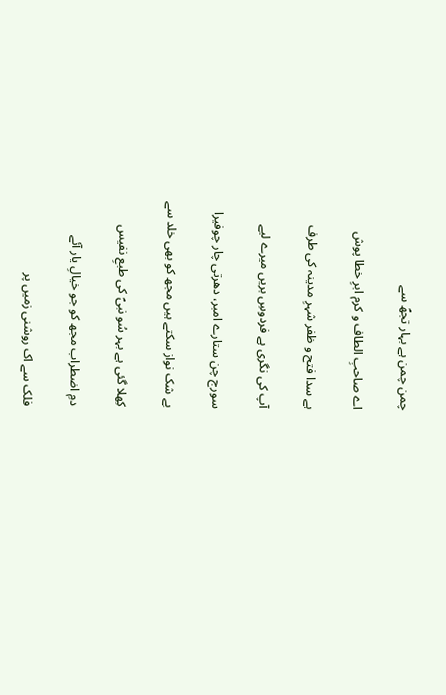چمن چمن ہے بہار تجھؐ سے

اے صاحبِ الطاف و کرم ابرِ خطا پوش

ہے سدا فتح و ظفر شہرِ مدینہ کی طرف

آپ کی نگری ہے فردوسِ بریں میرے لیے

سورج چن ستارے امبر، دھرتی چار چوفیرا

بے شک نواز سکتے ہیں مجھ کو بھی خلد سے

کِھلا گئی ہے بہر سُو نبیؐ کی طبعِ نفیس

دمِ اضطراب مجھ کو جو خیالِ یار آئے

فلک سے اک روشنی زمیں پر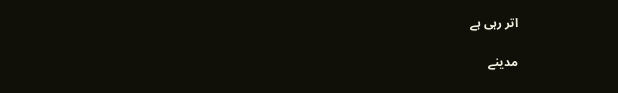اتر رہی ہے

مدینے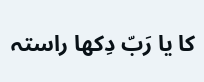کا یا رَبّ دِکھا راستہ